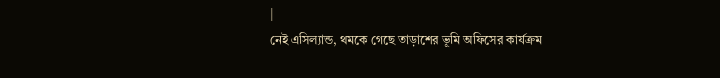|
নেই এসিল্যান্ড, থমকে গেছে তাড়াশের ভূমি অফিসের কার্যক্রম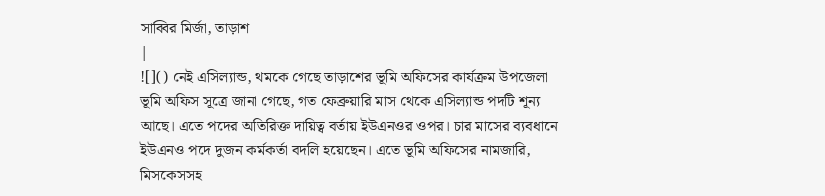সাব্বির মির্জা, তাড়াশ
|
![]() নেই এসিল্যান্ড, থমকে গেছে তাড়াশের ভূমি অফিসের কার্যক্রম উপজেলা ভূমি অফিস সূত্রে জানা গেছে, গত ফেব্রুয়ারি মাস থেকে এসিল্যান্ড পদটি শূন্য আছে। এতে পদের অতিরিক্ত দায়িত্ব বর্তায় ইউএনওর ওপর। চার মাসের ব্যবধানে ইউএনও পদে দুজন কর্মকর্তা বদলি হয়েছেন। এতে ভূমি অফিসের নামজারি, মিসকেসসহ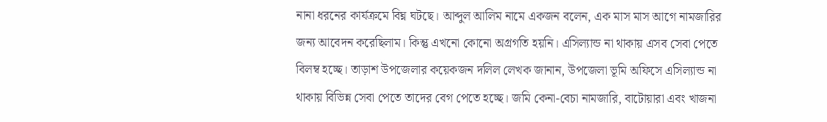নানা ধরনের কার্যক্রমে বিঘ্ন ঘটছে। আব্দুল আলিম নামে একজন বলেন, এক মাস মাস আগে নামজারির জন্য আবেদন করেছিলাম। কিন্তু এখনো কোনো অগ্রগতি হয়নি। এসিল্যান্ড না থাকায় এসব সেবা পেতে বিলম্ব হচ্ছে। তাড়াশ উপজেলার কয়েকজন দলিল লেখক জানান, উপজেলা ভূমি অফিসে এসিল্যান্ড না থাকায় বিভিন্ন সেবা পেতে তাদের বেগ পেতে হচ্ছে। জমি কেনা-বেচা নামজারি, বাটোয়ারা এবং খাজনা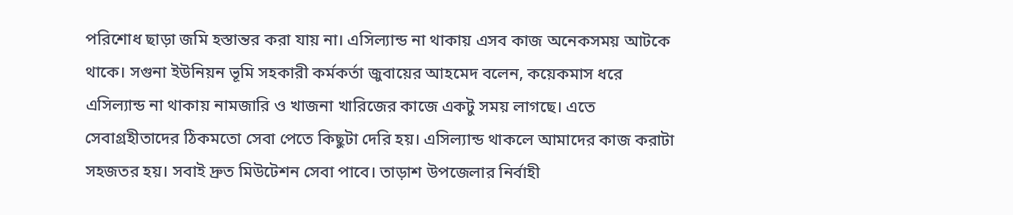পরিশোধ ছাড়া জমি হস্তান্তর করা যায় না। এসিল্যান্ড না থাকায় এসব কাজ অনেকসময় আটকে থাকে। সগুনা ইউনিয়ন ভূমি সহকারী কর্মকর্তা জুবায়ের আহমেদ বলেন, কয়েকমাস ধরে এসিল্যান্ড না থাকায় নামজারি ও খাজনা খারিজের কাজে একটু সময় লাগছে। এতে সেবাগ্রহীতাদের ঠিকমতো সেবা পেতে কিছুটা দেরি হয়। এসিল্যান্ড থাকলে আমাদের কাজ করাটা সহজতর হয়। সবাই দ্রুত মিউটেশন সেবা পাবে। তাড়াশ উপজেলার নির্বাহী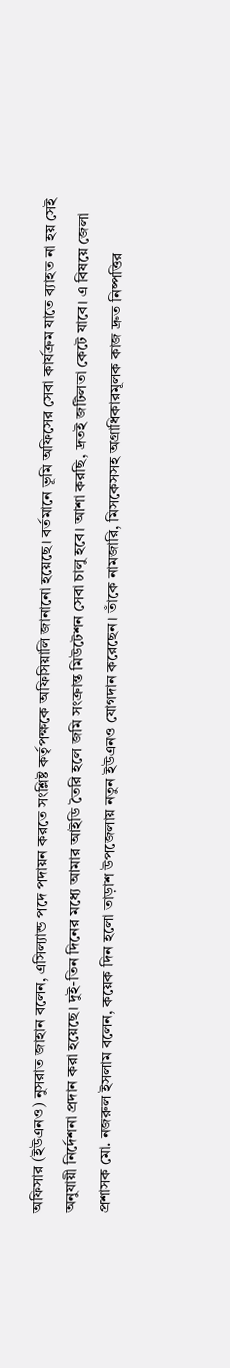অফিসার (ইউএনও) নুসরাত জাহান বলেন, এসিল্যান্ড পদে পদায়ন করতে সংশ্লিষ্ট কর্তৃপক্ষকে অফিসিয়ালি জানানো হয়েছে। বর্তমানে ভূমি অফিসের সেবা কার্যক্রম যাতে ব্যাহত না হয় সেই অনুযায়ী নির্দেশনা প্রদান করা হয়েছে। দুই-তিন দিনের মধ্যে আমার আইডি তৈরি হলে জমি সংক্রান্ত মিউটেশন সেবা চালু হবে। আশা করছি, দ্রতই জটিলতা কেটে যাবে। এ বিষয়ে জেলা প্রশাসক মো. নজরুল ইসলাম বলেন, কয়েক দিন হলো তাড়াশ উপজেলায় নতুন ইউএনও যোগদান করেছেন। তাঁকে নামজারি, মিসকেসসহ অগ্রাধিকারমূলক কাজ দ্রুত নিষ্পত্তির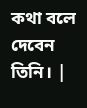কথা বলে দেবেন তিনি। |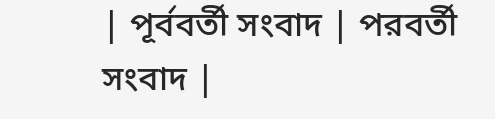| পূর্ববর্তী সংবাদ | পরবর্তী সংবাদ |